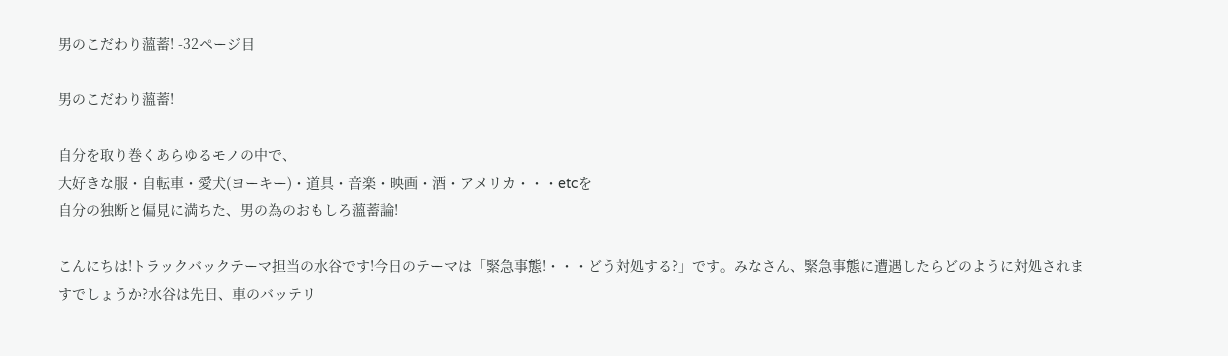男のこだわり薀蓄! -32ページ目

男のこだわり薀蓄!

自分を取り巻くあらゆるモノの中で、
大好きな服・自転車・愛犬(ヨーキー)・道具・音楽・映画・酒・アメリカ・・・etcを
自分の独断と偏見に満ちた、男の為のおもしろ薀蓄論!

こんにちは!トラックバックテーマ担当の水谷です!今日のテーマは「緊急事態!・・・どう対処する?」です。みなさん、緊急事態に遭遇したらどのように対処されますでしょうか?水谷は先日、車のバッテリ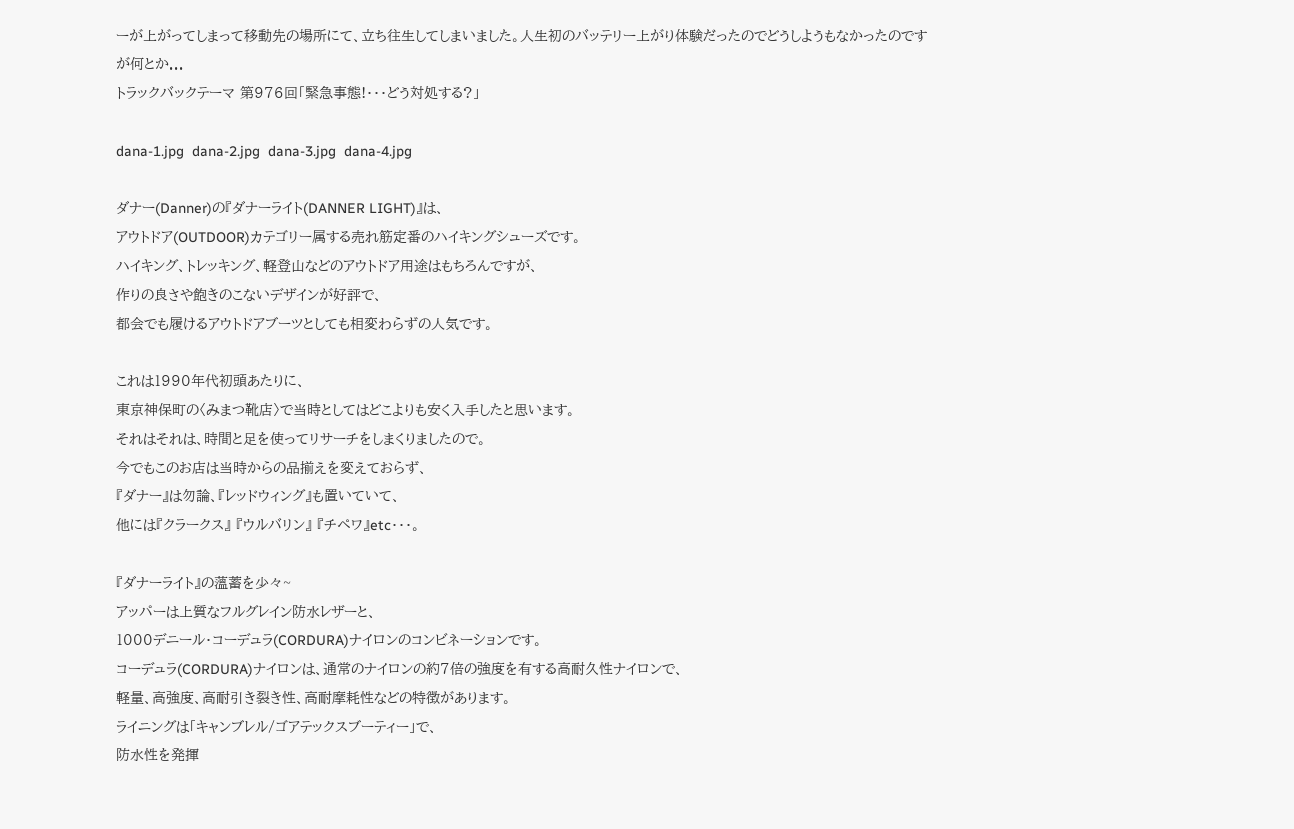ーが上がってしまって移動先の場所にて、立ち往生してしまいました。人生初のバッテリー上がり体験だったのでどうしようもなかったのですが何とか...
トラックバックテーマ 第976回「緊急事態!・・・どう対処する?」

dana-1.jpg  dana-2.jpg  dana-3.jpg  dana-4.jpg

ダナー(Danner)の『ダナーライト(DANNER LIGHT)』は、
アウトドア(OUTDOOR)カテゴリー属する売れ筋定番のハイキングシューズです。
ハイキング、トレッキング、軽登山などのアウトドア用途はもちろんですが、
作りの良さや飽きのこないデザインが好評で、
都会でも履けるアウトドアブーツとしても相変わらずの人気です。

これは1990年代初頭あたりに、
東京神保町の〈みまつ靴店〉で当時としてはどこよりも安く入手したと思います。
それはそれは、時間と足を使ってリサーチをしまくりましたので。
今でもこのお店は当時からの品揃えを変えておらず、
『ダナー』は勿論、『レッドウィング』も置いていて、
他には『クラークス』 『ウルバリン』 『チペワ』etc・・・。

『ダナーライト』の薀蓄を少々~
アッパーは上質なフルグレイン防水レザーと、
1000デニール・コーデュラ(CORDURA)ナイロンのコンビネーションです。
コーデュラ(CORDURA)ナイロンは、通常のナイロンの約7倍の強度を有する高耐久性ナイロンで、
軽量、高強度、高耐引き裂き性、高耐摩耗性などの特徴があります。
ライニングは「キャンブレル/ゴアテックスブーティー」で、
防水性を発揮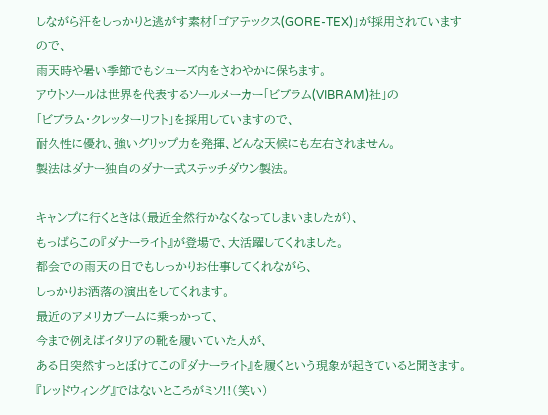しながら汗をしっかりと逃がす素材「ゴアテックス(GORE-TEX)」が採用されていますので、
雨天時や暑い季節でもシューズ内をさわやかに保ちます。
アウトソールは世界を代表するソールメーカー「ビブラム(VIBRAM)社」の
「ビブラム・クレッターリフト」を採用していますので、
耐久性に優れ、強いグリップ力を発揮、どんな天候にも左右されません。
製法はダナー独自のダナー式ステッチダウン製法。

キャンプに行くときは(最近全然行かなくなってしまいましたが)、
もっぱらこの『ダナーライト』が登場で、大活躍してくれました。
都会での雨天の日でもしっかりお仕事してくれながら、
しっかりお洒落の演出をしてくれます。
最近のアメリカブームに乗っかって、
今まで例えばイタリアの靴を履いていた人が、
ある日突然すっとぼけてこの『ダナーライト』を履くという現象が起きていると聞きます。
『レッドウィング』ではないところがミソ!!(笑い)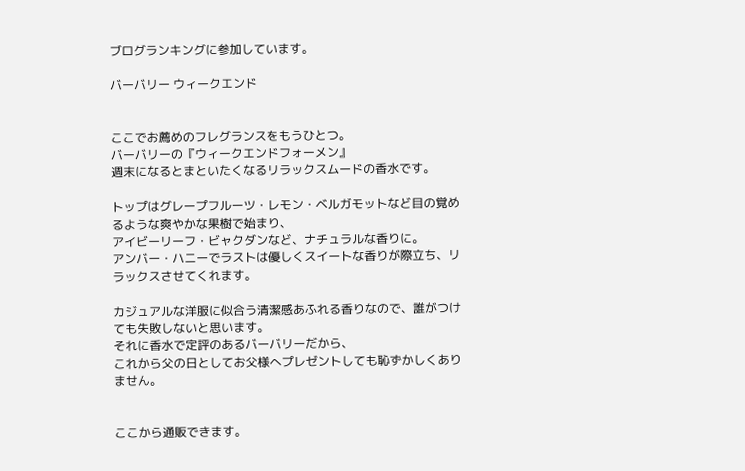ブログランキングに参加しています。

バーバリー ウィークエンド


ここでお薦めのフレグランスをもうひとつ。
バーバリーの『ウィークエンドフォーメン』
週末になるとまといたくなるリラックスムードの香水です。

トップはグレープフルーツ・レモン・ベルガモットなど目の覚めるような爽やかな果樹で始まり、
アイビーリーフ・ビャクダンなど、ナチュラルな香りに。
アンバー・ハニーでラストは優しくスイートな香りが際立ち、リラックスさせてくれます。

カジュアルな洋服に似合う清潔感あふれる香りなので、誰がつけても失敗しないと思います。
それに香水で定評のあるバーバリーだから、
これから父の日としてお父様へプレゼントしても恥ずかしくありません。


ここから通販できます。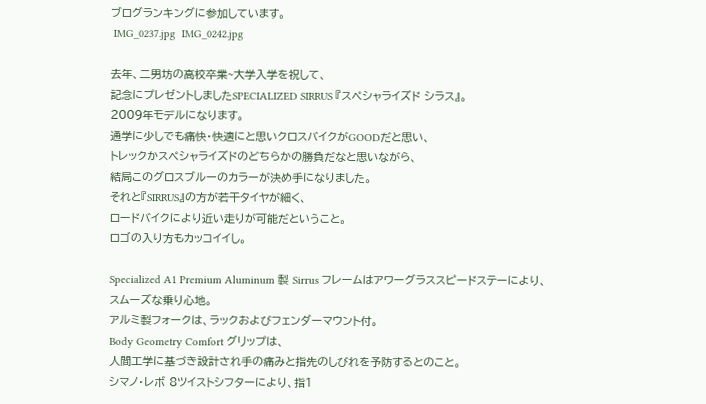ブログランキングに参加しています。
 IMG_0237.jpg  IMG_0242.jpg

去年、二男坊の高校卒業~大学入学を祝して、
記念にプレゼントしましたSPECIALIZED SIRRUS 『スペシャライズド シラス』。
2009年モデルになります。
通学に少しでも痛快・快適にと思いクロスバイクがGOODだと思い、
トレックかスペシャライズドのどちらかの勝負だなと思いながら、
結局このグロスブルーのカラーが決め手になりました。
それと『SIRRUS』の方が若干タイヤが細く、
ロードバイクにより近い走りが可能だということ。
ロゴの入り方もカッコイイし。

Specialized A1 Premium Aluminum 製 Sirrus フレームはアワーグラススピードステーにより、
スムーズな乗り心地。
アルミ製フォークは、ラックおよびフェンダーマウント付。
Body Geometry Comfort グリップは、
人間工学に基づき設計され手の痛みと指先のしびれを予防するとのこと。
シマノ・レボ 8ツイストシフターにより、指1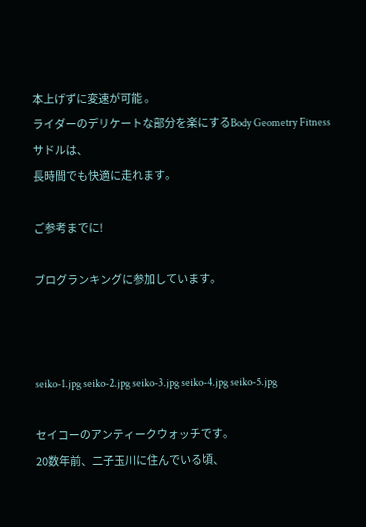本上げずに変速が可能 。
ライダーのデリケートな部分を楽にするBody Geometry Fitness サドルは、
長時間でも快適に走れます。

ご参考までに!

ブログランキングに参加しています。



seiko-1.jpg seiko-2.jpg seiko-3.jpg seiko-4.jpg seiko-5.jpg

セイコーのアンティークウォッチです。
20数年前、二子玉川に住んでいる頃、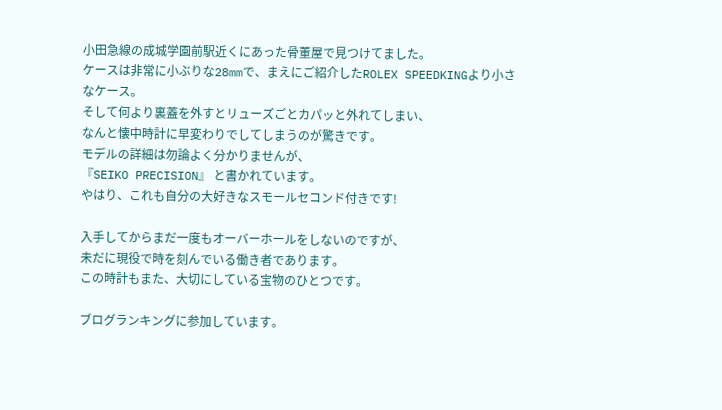小田急線の成城学園前駅近くにあった骨董屋で見つけてました。
ケースは非常に小ぶりな28mmで、まえにご紹介したROLEX SPEEDKINGより小さなケース。
そして何より裏蓋を外すとリューズごとカパッと外れてしまい、
なんと懐中時計に早変わりでしてしまうのが驚きです。
モデルの詳細は勿論よく分かりませんが、
『SEIKO PRECISION』 と書かれています。
やはり、これも自分の大好きなスモールセコンド付きです!

入手してからまだ一度もオーバーホールをしないのですが、
未だに現役で時を刻んでいる働き者であります。
この時計もまた、大切にしている宝物のひとつです。

ブログランキングに参加しています。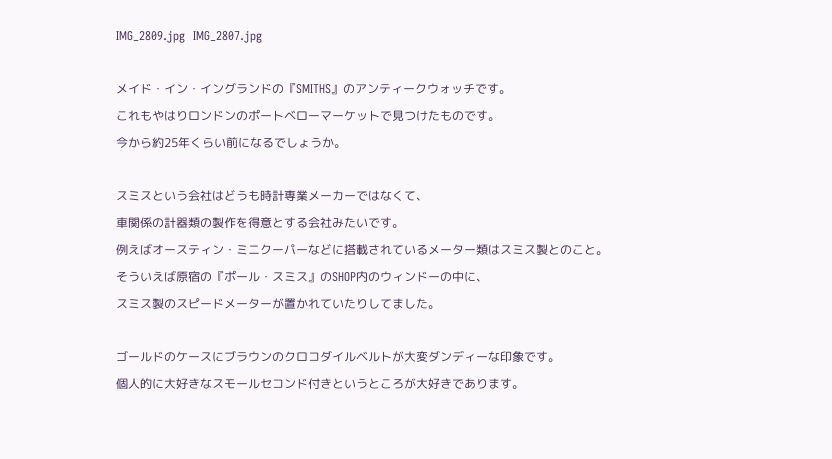IMG_2809.jpg  IMG_2807.jpg

メイド・イン・イングランドの『SMITHS』のアンティークウォッチです。
これもやはりロンドンのポートベローマーケットで見つけたものです。
今から約25年くらい前になるでしょうか。

スミスという会社はどうも時計専業メーカーではなくて、
車関係の計器類の製作を得意とする会社みたいです。
例えばオースティン・ミニクーパーなどに搭載されているメーター類はスミス製とのこと。
そういえば原宿の『ポール・スミス』のSHOP内のウィンドーの中に、
スミス製のスピードメーターが置かれていたりしてました。

ゴールドのケースにブラウンのクロコダイルベルトが大変ダンディーな印象です。
個人的に大好きなスモールセコンド付きというところが大好きであります。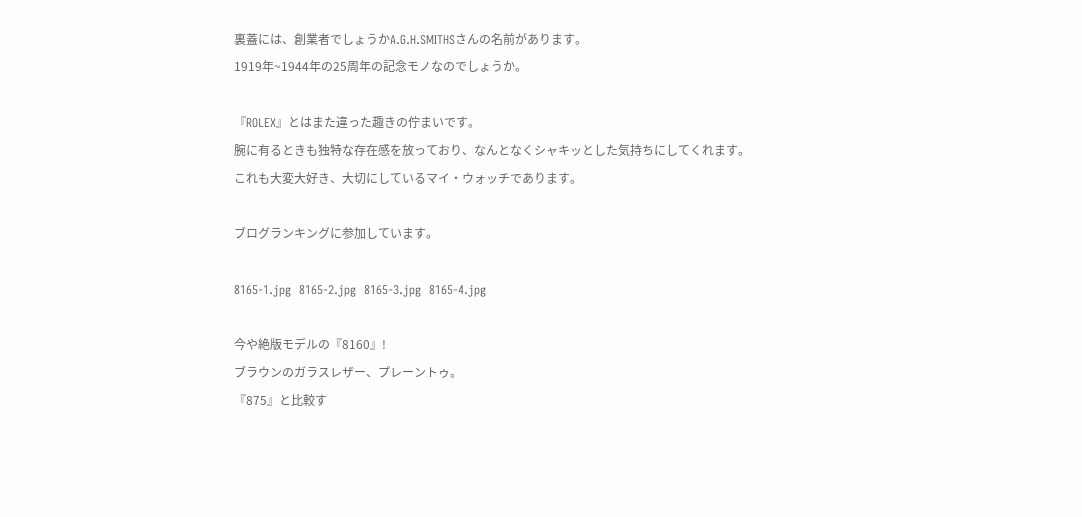裏蓋には、創業者でしょうかA.G.H.SMITHSさんの名前があります。
1919年~1944年の25周年の記念モノなのでしょうか。

『ROLEX』とはまた違った趣きの佇まいです。
腕に有るときも独特な存在感を放っており、なんとなくシャキッとした気持ちにしてくれます。
これも大変大好き、大切にしているマイ・ウォッチであります。

ブログランキングに参加しています。

8165-1.jpg  8165-2.jpg  8165-3.jpg  8165-4.jpg

今や絶版モデルの『8160』!
ブラウンのガラスレザー、プレーントゥ。
『875』と比較す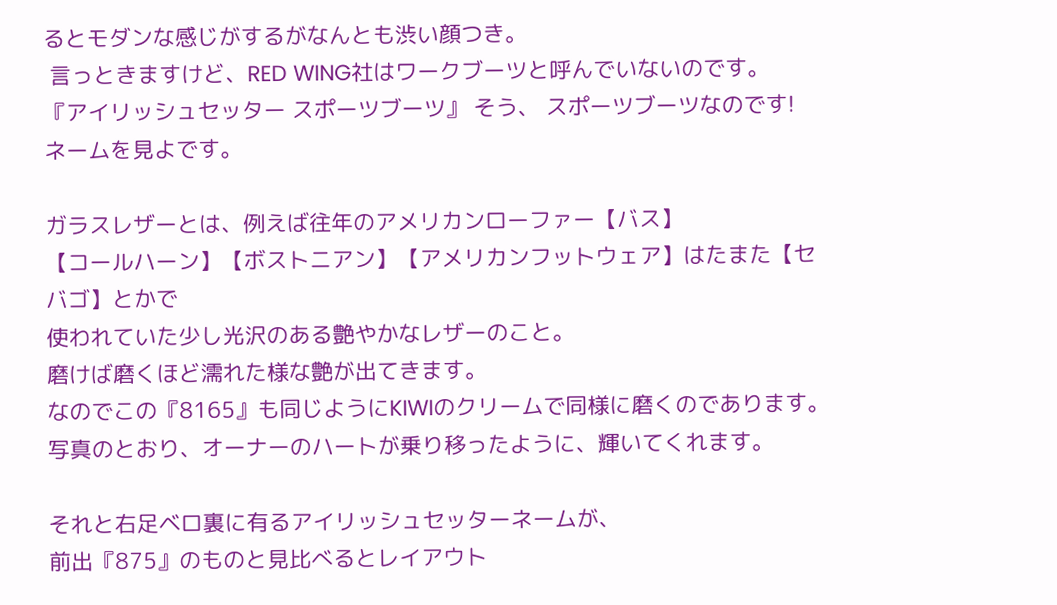るとモダンな感じがするがなんとも渋い顔つき。
 言っときますけど、RED WING社はワークブーツと呼んでいないのです。
『アイリッシュセッター スポーツブーツ』 そう、 スポーツブーツなのです!
ネームを見よです。

ガラスレザーとは、例えば往年のアメリカンローファー【バス】
【コールハーン】【ボストニアン】【アメリカンフットウェア】はたまた【セバゴ】とかで
使われていた少し光沢のある艶やかなレザーのこと。
磨けば磨くほど濡れた様な艶が出てきます。
なのでこの『8165』も同じようにKIWIのクリームで同様に磨くのであります。
写真のとおり、オーナーのハートが乗り移ったように、輝いてくれます。

それと右足ベロ裏に有るアイリッシュセッターネームが、
前出『875』のものと見比べるとレイアウト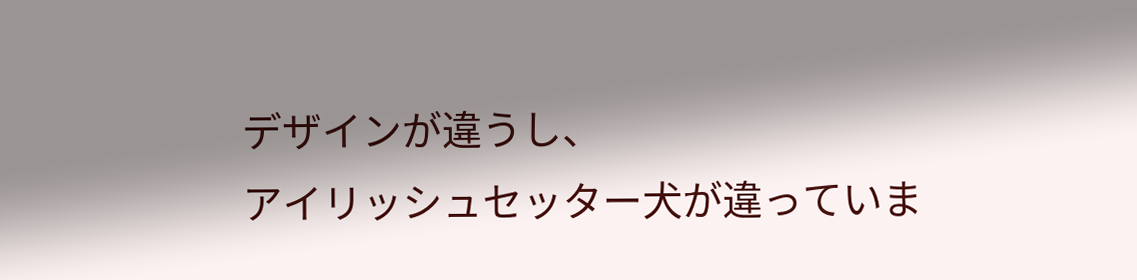デザインが違うし、
アイリッシュセッター犬が違っていま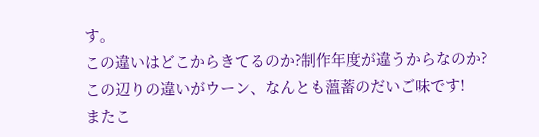す。
この違いはどこからきてるのか?制作年度が違うからなのか?
この辺りの違いがウーン、なんとも薀蓄のだいご味です!
またこ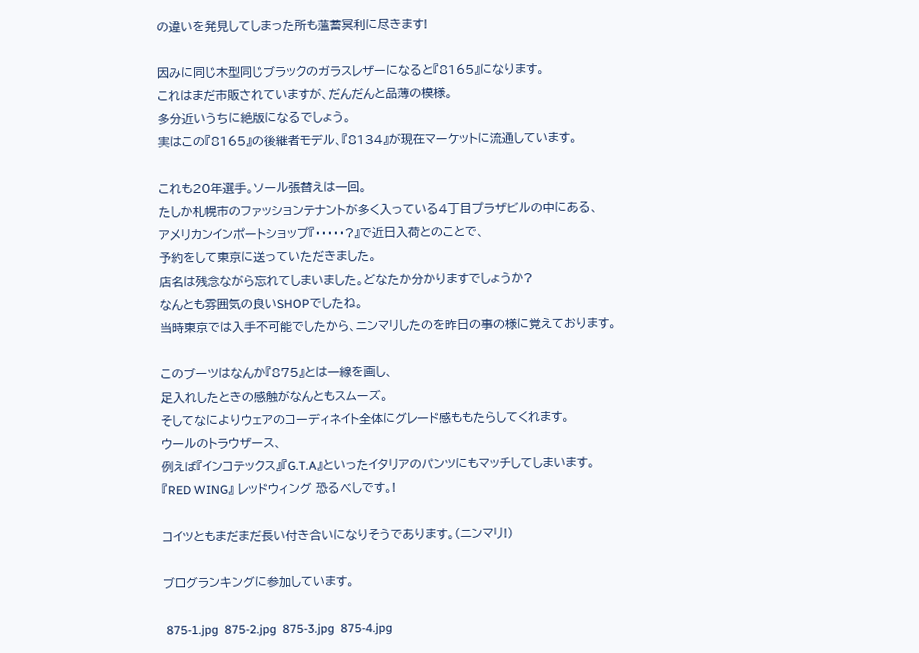の違いを発見してしまった所も薀蓄冥利に尽きます!

因みに同じ木型同じブラックのガラスレザーになると『8165』になります。
これはまだ市販されていますが、だんだんと品薄の模様。
多分近いうちに絶版になるでしょう。
実はこの『8165』の後継者モデル、『8134』が現在マーケットに流通しています。

これも20年選手。ソール張替えは一回。
たしか札幌市のファッションテナントが多く入っている4丁目プラザビルの中にある、
アメリカンインポートショップ『・・・・・?』で近日入荷とのことで、
予約をして東京に送っていただきました。
店名は残念ながら忘れてしまいました。どなたか分かりますでしょうか?
なんとも雰囲気の良いSHOPでしたね。
当時東京では入手不可能でしたから、ニンマリしたのを昨日の事の様に覚えております。

このブーツはなんか『875』とは一線を画し、
足入れしたときの感触がなんともスムーズ。
そしてなによりウェアのコーディネイト全体にグレード感ももたらしてくれます。
ウールのトラウザース、
例えば『インコテックス』『G.T.A』といったイタリアのパンツにもマッチしてしまいます。
『RED WING』 レッドウィング 恐るべしです。!

コイツともまだまだ長い付き合いになりそうであります。(ニンマリ!)

ブログランキングに参加しています。

 875-1.jpg  875-2.jpg  875-3.jpg  875-4.jpg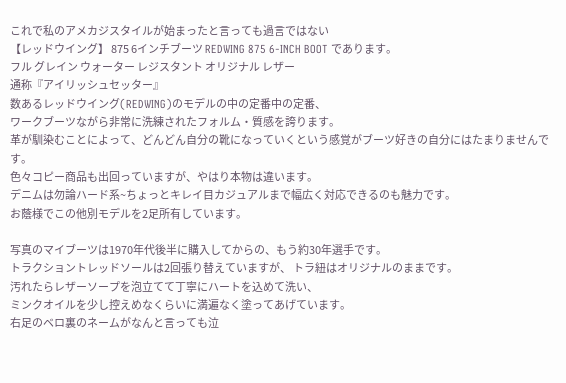これで私のアメカジスタイルが始まったと言っても過言ではない
【レッドウイング】 875 6インチブーツ REDWING 875 6-INCH BOOT であります。
フル グレイン ウォーター レジスタント オリジナル レザー
通称『アイリッシュセッター』
数あるレッドウイング(REDWING)のモデルの中の定番中の定番、
ワークブーツながら非常に洗練されたフォルム・質感を誇ります。
革が馴染むことによって、どんどん自分の靴になっていくという感覚がブーツ好きの自分にはたまりませんです。
色々コピー商品も出回っていますが、やはり本物は違います。
デニムは勿論ハード系~ちょっとキレイ目カジュアルまで幅広く対応できるのも魅力です。
お蔭様でこの他別モデルを2足所有しています。

写真のマイブーツは1970年代後半に購入してからの、もう約30年選手です。
トラクショントレッドソールは2回張り替えていますが、 トラ紐はオリジナルのままです。
汚れたらレザーソープを泡立てて丁寧にハートを込めて洗い、
ミンクオイルを少し控えめなくらいに満遍なく塗ってあげています。
右足のベロ裏のネームがなんと言っても泣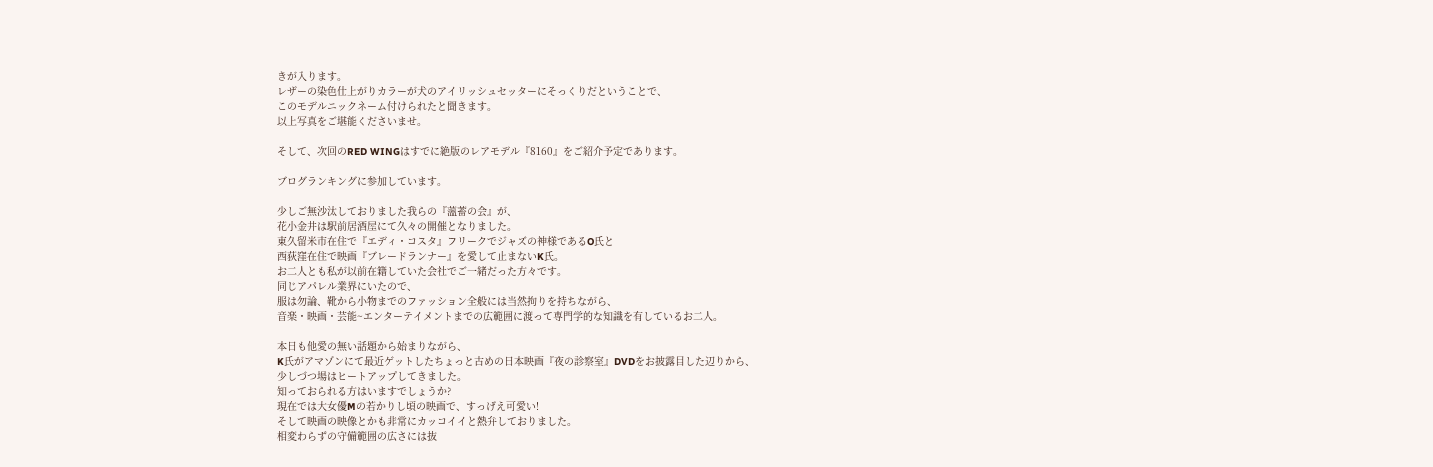きが入ります。
レザーの染色仕上がりカラーが犬のアイリッシュセッターにそっくりだということで、
このモデルニックネーム付けられたと聞きます。
以上写真をご堪能くださいませ。

そして、次回のRED WINGはすでに絶版のレアモデル『8160』をご紹介予定であります。

ブログランキングに参加しています。

少しご無沙汰しておりました我らの『薀蓄の会』が、
花小金井は駅前居酒屋にて久々の開催となりました。
東久留米市在住で『エディ・コスタ』フリークでジャズの神様であるO氏と
西荻窪在住で映画『ブレードランナー』を愛して止まないK氏。
お二人とも私が以前在籍していた会社でご一緒だった方々です。
同じアパレル業界にいたので、
服は勿論、靴から小物までのファッション全般には当然拘りを持ちながら、
音楽・映画・芸能~エンターテイメントまでの広範囲に渡って専門学的な知識を有しているお二人。

本日も他愛の無い話題から始まりながら、
K氏がアマゾンにて最近ゲットしたちょっと古めの日本映画『夜の診察室』DVDをお披露目した辺りから、
少しづつ場はヒートアップしてきました。
知っておられる方はいますでしょうか?
現在では大女優Mの若かりし頃の映画で、すっげえ可愛い!
そして映画の映像とかも非常にカッコイイと熱弁しておりました。
相変わらずの守備範囲の広さには抜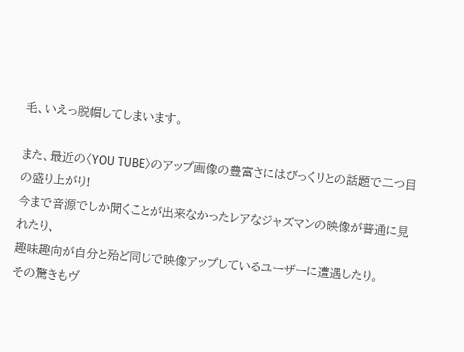毛、いえっ脱帽してしまいます。

また、最近の〈YOU TUBE〉のアップ画像の豊富さにはびっくリとの話題で二つ目の盛り上がり!
今まで音源でしか聞くことが出来なかったレアなジャズマンの映像が普通に見れたり、
趣味趣向が自分と殆ど同じで映像アップしているユーザーに遭遇したり。
その驚きもヴ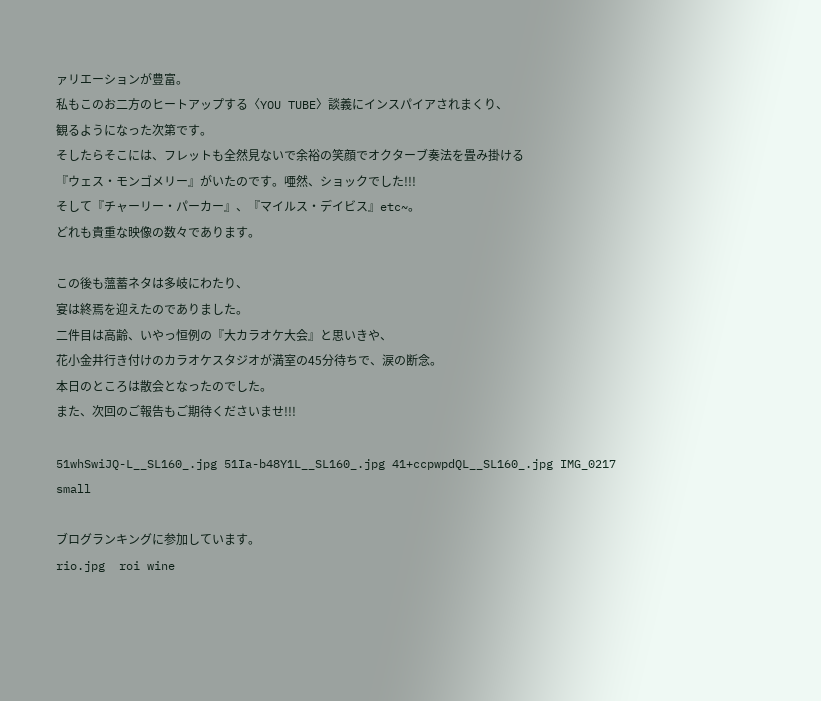ァリエーションが豊富。
私もこのお二方のヒートアップする〈YOU TUBE〉談義にインスパイアされまくり、
観るようになった次第です。
そしたらそこには、フレットも全然見ないで余裕の笑顔でオクターブ奏法を畳み掛ける
『ウェス・モンゴメリー』がいたのです。唖然、ショックでした!!!
そして『チャーリー・パーカー』、『マイルス・デイビス』etc~。
どれも貴重な映像の数々であります。

この後も薀蓄ネタは多岐にわたり、
宴は終焉を迎えたのでありました。
二件目は高齢、いやっ恒例の『大カラオケ大会』と思いきや、
花小金井行き付けのカラオケスタジオが満室の45分待ちで、涙の断念。
本日のところは散会となったのでした。
また、次回のご報告もご期待くださいませ!!!

51whSwiJQ-L__SL160_.jpg 51Ia-b48Y1L__SL160_.jpg 41+ccpwpdQL__SL160_.jpg IMG_0217 small

ブログランキングに参加しています。
rio.jpg  roi wine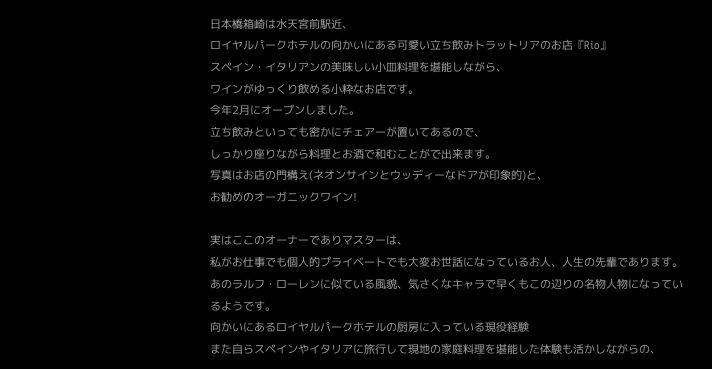日本橋箱崎は水天宮前駅近、
ロイヤルパークホテルの向かいにある可愛い立ち飲みトラットリアのお店『Rio』
スペイン・イタリアンの美味しい小皿料理を堪能しながら、
ワインがゆっくり飲める小粋なお店です。
今年2月にオープンしました。
立ち飲みといっても密かにチェアーが置いてあるので、
しっかり座りながら料理とお酒で和むことがで出来ます。
写真はお店の門構え(ネオンサインとウッディーなドアが印象的)と、
お勧めのオーガニックワイン!

実はここのオーナーでありマスターは、
私がお仕事でも個人的プライベートでも大変お世話になっているお人、人生の先輩であります。
あのラルフ・ローレンに似ている風貌、気さくなキャラで早くもこの辺りの名物人物になっているようです。
向かいにあるロイヤルパークホテルの厨房に入っている現役経験
また自らスペインやイタリアに旅行して現地の家庭料理を堪能した体験も活かしながらの、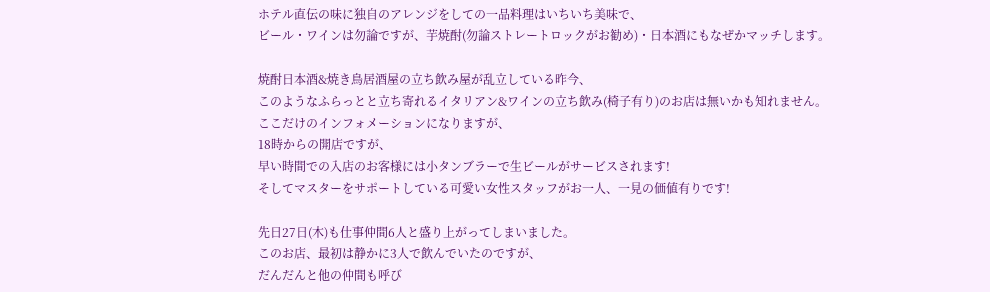ホテル直伝の味に独自のアレンジをしての一品料理はいちいち美味で、
ビール・ワインは勿論ですが、芋焼酎(勿論ストレートロックがお勧め)・日本酒にもなぜかマッチします。

焼酎日本酒&焼き鳥居酒屋の立ち飲み屋が乱立している昨今、
このようなふらっとと立ち寄れるイタリアン&ワインの立ち飲み(椅子有り)のお店は無いかも知れません。
ここだけのインフォメーションになりますが、
18時からの開店ですが、
早い時間での入店のお客様には小タンブラーで生ビールがサービスされます!
そしてマスターをサポートしている可愛い女性スタッフがお一人、一見の価値有りです!

先日27日(木)も仕事仲間6人と盛り上がってしまいました。
このお店、最初は静かに3人で飲んでいたのですが、
だんだんと他の仲間も呼び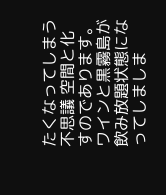たくなってしまう不思議 空間と化すのであります。
ワインと黒霧島が飲み放題状態になってしましま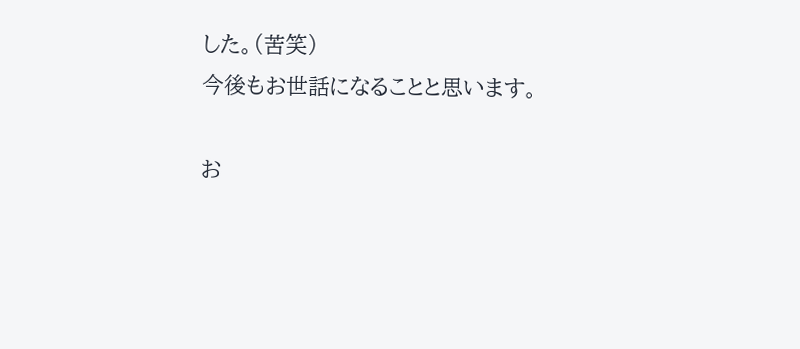した。(苦笑)
今後もお世話になることと思います。

お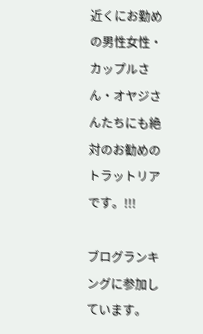近くにお勤めの男性女性・カップルさん・オヤジさんたちにも絶対のお勧めのトラットリアです。!!!

ブログランキングに参加しています。